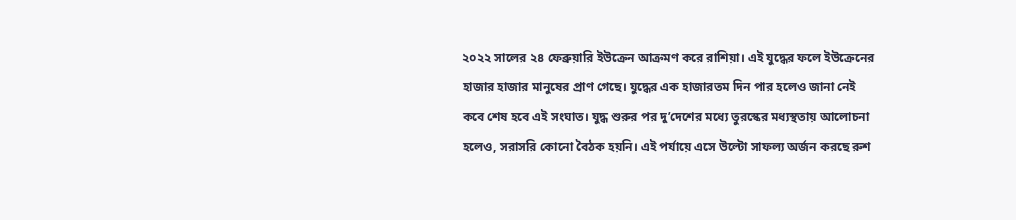২০২২ সালের ২৪ ফেব্রুয়ারি ইউক্রেন আক্রমণ করে রাশিয়া। এই যুদ্ধের ফলে ইউক্রেনের হাজার হাজার মানুষের প্রাণ গেছে। যুদ্ধের এক হাজারতম দিন পার হলেও জানা নেই কবে শেষ হবে এই সংঘাত। যুদ্ধ শুরুর পর দু’দেশের মধ্যে তুরস্কের মধ্যস্থতায় আলোচনা হলেও, সরাসরি কোনো বৈঠক হয়নি। এই পর্যায়ে এসে উল্টো সাফল্য অর্জন করছে রুশ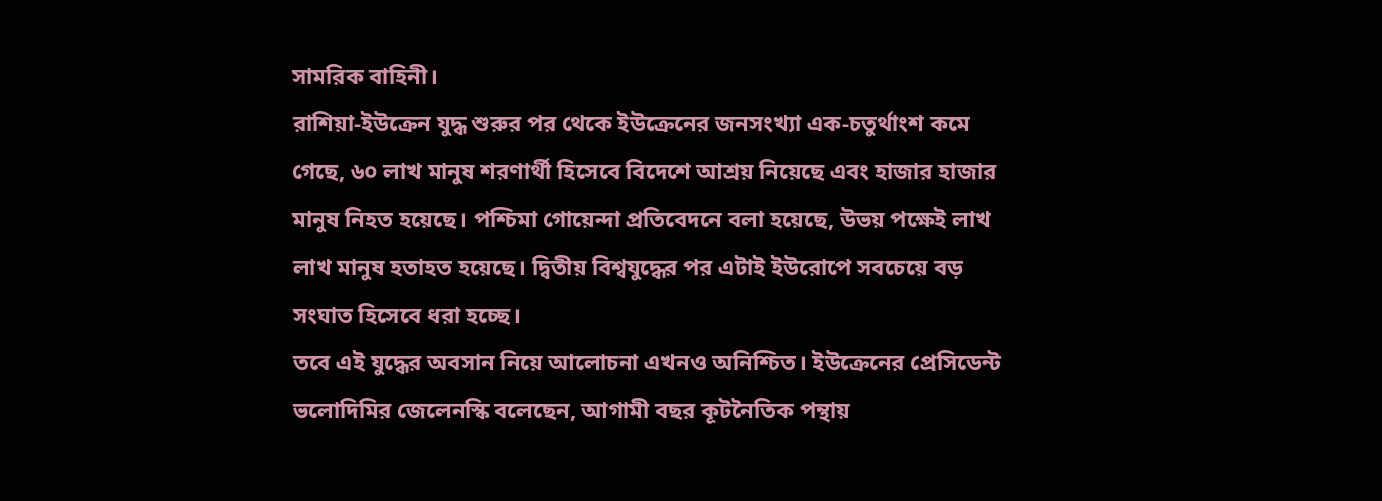সামরিক বাহিনী।
রাশিয়া-ইউক্রেন যুদ্ধ শুরুর পর থেকে ইউক্রেনের জনসংখ্যা এক-চতুর্থাংশ কমে গেছে, ৬০ লাখ মানুষ শরণার্থী হিসেবে বিদেশে আশ্রয় নিয়েছে এবং হাজার হাজার মানুষ নিহত হয়েছে। পশ্চিমা গোয়েন্দা প্রতিবেদনে বলা হয়েছে, উভয় পক্ষেই লাখ লাখ মানুষ হতাহত হয়েছে। দ্বিতীয় বিশ্বযুদ্ধের পর এটাই ইউরোপে সবচেয়ে বড় সংঘাত হিসেবে ধরা হচ্ছে।
তবে এই যুদ্ধের অবসান নিয়ে আলোচনা এখনও অনিশ্চিত। ইউক্রেনের প্রেসিডেন্ট ভলোদিমির জেলেনস্কি বলেছেন, আগামী বছর কূটনৈতিক পন্থায়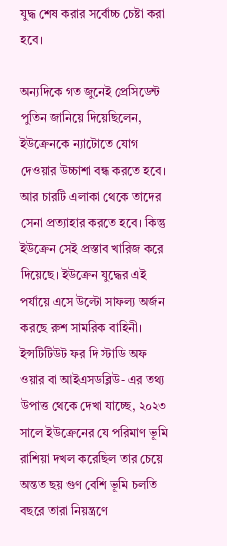যুদ্ধ শেষ করার সর্বোচ্চ চেষ্টা করা হবে।

অন্যদিকে গত জুনেই প্রেসিডেন্ট পুতিন জানিয়ে দিয়েছিলেন, ইউক্রেনকে ন্যাটোতে যোগ দেওয়ার উচ্চাশা বন্ধ করতে হবে। আর চারটি এলাকা থেকে তাদের সেনা প্রত্যাহার করতে হবে। কিন্তু ইউক্রেন সেই প্রস্তাব খারিজ করে দিয়েছে। ইউক্রেন যুদ্ধের এই পর্যায়ে এসে উল্টো সাফল্য অর্জন করছে রুশ সামরিক বাহিনী।
ইন্সটিটিউট ফর দি স্টাডি অফ ওয়ার বা আইএসডব্লিউ- এর তথ্য উপাত্ত থেকে দেখা যাচ্ছে, ২০২৩ সালে ইউক্রেনের যে পরিমাণ ভূমি রাশিয়া দখল করেছিল তার চেয়ে অন্তত ছয় গুণ বেশি ভূমি চলতি বছরে তারা নিয়ন্ত্রণে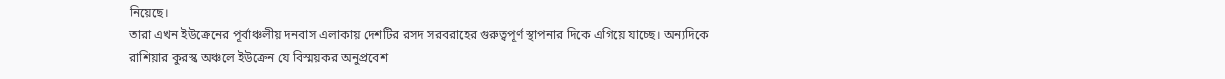নিয়েছে।
তারা এখন ইউক্রেনের পূর্বাঞ্চলীয় দনবাস এলাকায় দেশটির রসদ সরবরাহের গুরুত্বপূর্ণ স্থাপনার দিকে এগিয়ে যাচ্ছে। অন্যদিকে রাশিয়ার কুরস্ক অঞ্চলে ইউক্রেন যে বিস্ময়কর অনুপ্রবেশ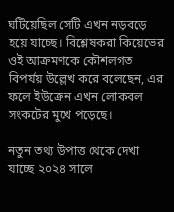ঘটিয়েছিল সেটি এখন নড়বড়ে হয়ে যাচ্ছে। বিশ্লেষকরা কিয়েভের ওই আক্রমণকে কৌশলগত বিপর্যয় উল্লেখ করে বলেছেন, এর ফলে ইউক্রেন এখন লোকবল সংকটের মুখে পড়েছে।

নতুন তথ্য উপাত্ত থেকে দেখা যাচ্ছে ২০২৪ সালে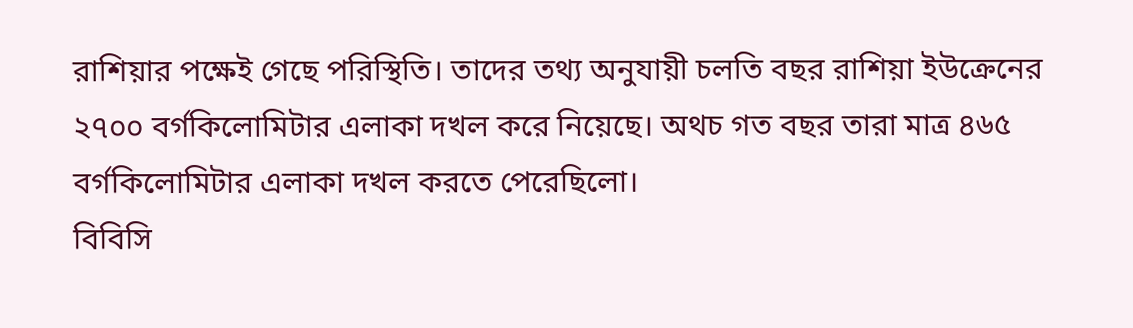রাশিয়ার পক্ষেই গেছে পরিস্থিতি। তাদের তথ্য অনুযায়ী চলতি বছর রাশিয়া ইউক্রেনের ২৭০০ বর্গকিলোমিটার এলাকা দখল করে নিয়েছে। অথচ গত বছর তারা মাত্র ৪৬৫ বর্গকিলোমিটার এলাকা দখল করতে পেরেছিলো।
বিবিসি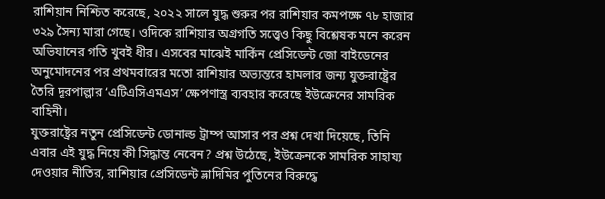রাশিয়ান নিশ্চিত করেছে, ২০২২ সালে যুদ্ধ শুরুর পর রাশিয়ার কমপক্ষে ৭৮ হাজার ৩২৯ সৈন্য মারা গেছে। ওদিকে রাশিয়ার অগ্রগতি সত্ত্বেও কিছু বিশ্লেষক মনে করেন অভিযানের গতি খুবই ধীর। এসবের মাঝেই মার্কিন প্রেসিডেন্ট জো বাইডেনের অনুমোদনের পর প্রথমবারের মতো রাশিয়ার অভ্যন্তরে হামলার জন্য যুক্তরাষ্ট্রের তৈরি দূরপাল্লার ‘এটিএসিএমএস’ ক্ষেপণাস্ত্র ব্যবহার করেছে ইউক্রেনের সামরিক বাহিনী।
যুক্তরাষ্ট্রের নতুন প্রেসিডেন্ট ডোনাল্ড ট্রাম্প আসার পর প্রশ্ন দেখা দিয়েছে, তিনি এবার এই যুদ্ধ নিয়ে কী সিদ্ধান্ত নেবেন? প্রশ্ন উঠেছে, ইউক্রেনকে সামরিক সাহায্য দেওয়ার নীতির, রাশিয়ার প্রেসিডেন্ট ভ্লাদিমির পুতিনের বিরুদ্ধে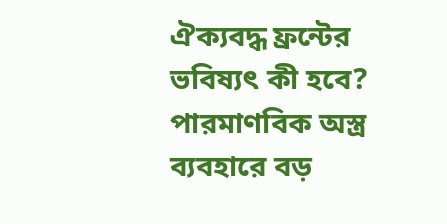ঐক্যবদ্ধ ফ্রন্টের ভবিষ্যৎ কী হবে?
পারমাণবিক অস্ত্র ব্যবহারে বড়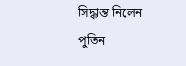সিদ্ধান্ত নিলেন পুতিন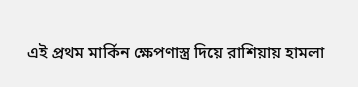এই প্রথম মার্কিন ক্ষেপণাস্ত্র দিয়ে রাশিয়ায় হামলা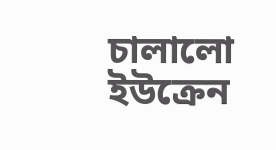চালালো ইউক্রেন